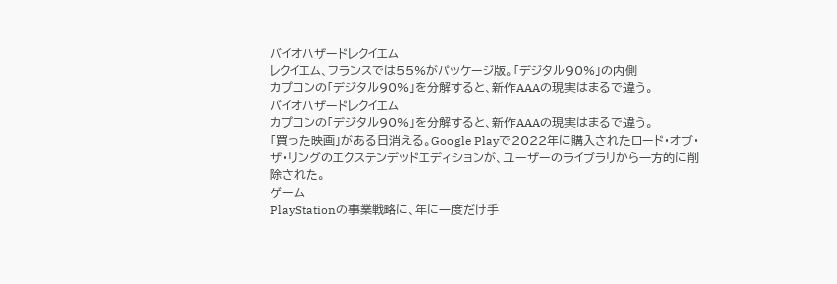バイオハザードレクイエム
レクイエム、フランスでは55%がパッケージ版。「デジタル90%」の内側
カプコンの「デジタル90%」を分解すると、新作AAAの現実はまるで違う。
バイオハザードレクイエム
カプコンの「デジタル90%」を分解すると、新作AAAの現実はまるで違う。
「買った映画」がある日消える。Google Playで2022年に購入されたロード・オブ・ザ・リングのエクステンデッドエディションが、ユーザーのライブラリから一方的に削除された。
ゲーム
PlayStationの事業戦略に、年に一度だけ手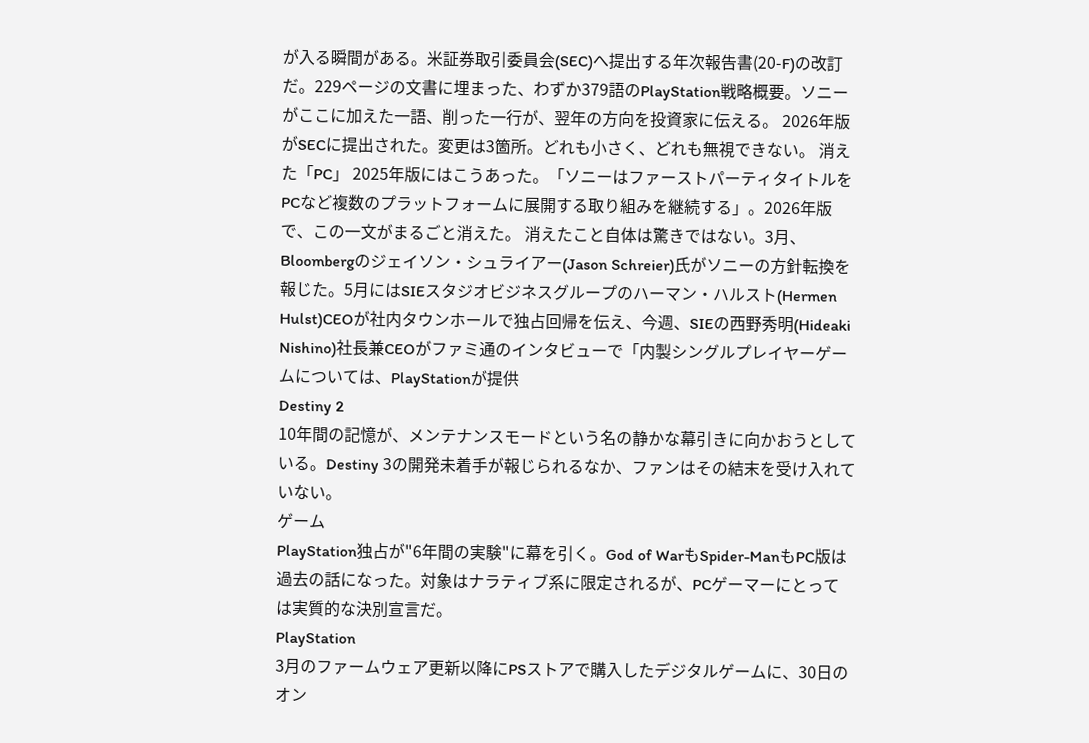が入る瞬間がある。米証券取引委員会(SEC)へ提出する年次報告書(20-F)の改訂だ。229ページの文書に埋まった、わずか379語のPlayStation戦略概要。ソニーがここに加えた一語、削った一行が、翌年の方向を投資家に伝える。 2026年版がSECに提出された。変更は3箇所。どれも小さく、どれも無視できない。 消えた「PC」 2025年版にはこうあった。「ソニーはファーストパーティタイトルをPCなど複数のプラットフォームに展開する取り組みを継続する」。2026年版で、この一文がまるごと消えた。 消えたこと自体は驚きではない。3月、Bloombergのジェイソン・シュライアー(Jason Schreier)氏がソニーの方針転換を報じた。5月にはSIEスタジオビジネスグループのハーマン・ハルスト(Hermen Hulst)CEOが社内タウンホールで独占回帰を伝え、今週、SIEの西野秀明(Hideaki Nishino)社長兼CEOがファミ通のインタビューで「内製シングルプレイヤーゲームについては、PlayStationが提供
Destiny 2
10年間の記憶が、メンテナンスモードという名の静かな幕引きに向かおうとしている。Destiny 3の開発未着手が報じられるなか、ファンはその結末を受け入れていない。
ゲーム
PlayStation独占が"6年間の実験"に幕を引く。God of WarもSpider-ManもPC版は過去の話になった。対象はナラティブ系に限定されるが、PCゲーマーにとっては実質的な決別宣言だ。
PlayStation
3月のファームウェア更新以降にPSストアで購入したデジタルゲームに、30日のオン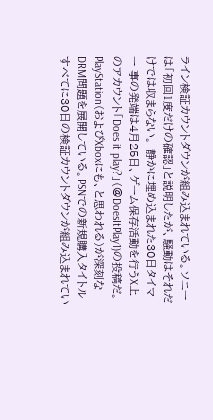ライン検証カウントダウンが組み込まれている。ソニーは「初回1度だけの確認」と説明したが、騒動はそれだけでは収まらない。 静かに埋め込まれた30日タイマー 事の発端は4月25日、ゲーム保存活動を行うX上のアカウント「Does it play?」(@DoesItPlay1)の投稿だ。 PlayStation(およびXboxにも、と思われる)が深刻なDRM問題を展開している。PSNでの新規購入タイトルすべてに30日の検証カウントダウンが組み込まれてい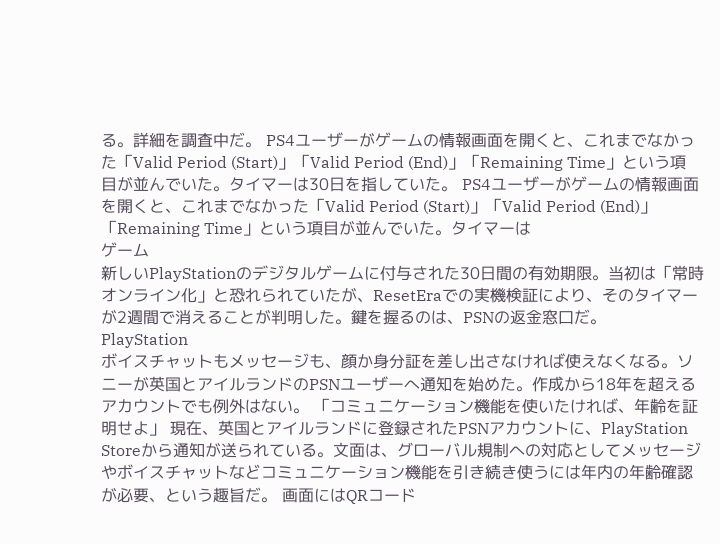る。詳細を調査中だ。 PS4ユーザーがゲームの情報画面を開くと、これまでなかった「Valid Period (Start)」「Valid Period (End)」「Remaining Time」という項目が並んでいた。タイマーは30日を指していた。 PS4ユーザーがゲームの情報画面を開くと、これまでなかった「Valid Period (Start)」「Valid Period (End)」「Remaining Time」という項目が並んでいた。タイマーは
ゲーム
新しいPlayStationのデジタルゲームに付与された30日間の有効期限。当初は「常時オンライン化」と恐れられていたが、ResetEraでの実機検証により、そのタイマーが2週間で消えることが判明した。鍵を握るのは、PSNの返金窓口だ。
PlayStation
ボイスチャットもメッセージも、顔か身分証を差し出さなければ使えなくなる。ソニーが英国とアイルランドのPSNユーザーへ通知を始めた。作成から18年を超えるアカウントでも例外はない。 「コミュニケーション機能を使いたければ、年齢を証明せよ」 現在、英国とアイルランドに登録されたPSNアカウントに、PlayStation Storeから通知が送られている。文面は、グローバル規制への対応としてメッセージやボイスチャットなどコミュニケーション機能を引き続き使うには年内の年齢確認が必要、という趣旨だ。 画面にはQRコード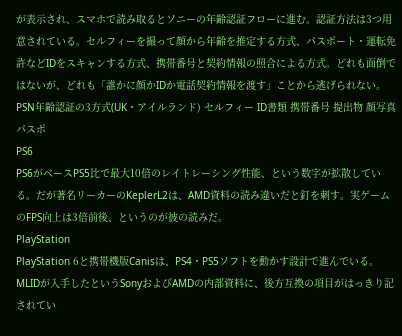が表示され、スマホで読み取るとソニーの年齢認証フローに進む。認証方法は3つ用意されている。セルフィーを撮って顔から年齢を推定する方式、パスポート・運転免許などIDをスキャンする方式、携帯番号と契約情報の照合による方式。どれも面倒ではないが、どれも「誰かに顔かIDか電話契約情報を渡す」ことから逃げられない。 PSN年齢認証の3方式(UK・アイルランド) セルフィー ID書類 携帯番号 提出物 顔写真 パスポ
PS6
PS6がベースPS5比で最大10倍のレイトレーシング性能、という数字が拡散している。だが著名リーカーのKeplerL2は、AMD資料の読み違いだと釘を刺す。実ゲームのFPS向上は3倍前後、というのが彼の読みだ。
PlayStation
PlayStation 6と携帯機版Canisは、PS4・PS5ソフトを動かす設計で進んでいる。MLIDが入手したというSonyおよびAMDの内部資料に、後方互換の項目がはっきり記されてい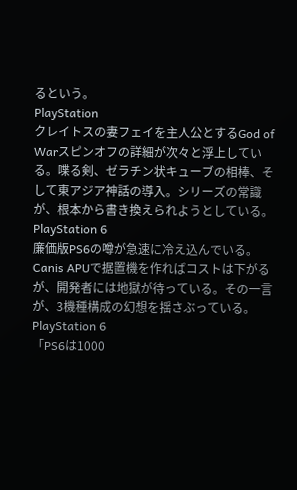るという。
PlayStation
クレイトスの妻フェイを主人公とするGod of Warスピンオフの詳細が次々と浮上している。喋る剣、ゼラチン状キューブの相棒、そして東アジア神話の導入。シリーズの常識が、根本から書き換えられようとしている。
PlayStation 6
廉価版PS6の噂が急速に冷え込んでいる。Canis APUで据置機を作ればコストは下がるが、開発者には地獄が待っている。その一言が、3機種構成の幻想を揺さぶっている。
PlayStation 6
「PS6は1000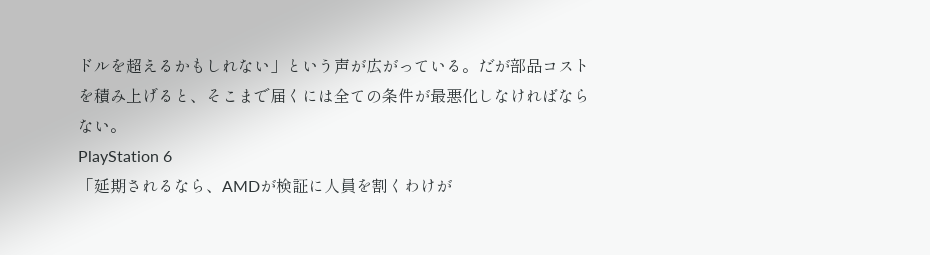ドルを超えるかもしれない」という声が広がっている。だが部品コストを積み上げると、そこまで届くには全ての条件が最悪化しなければならない。
PlayStation 6
「延期されるなら、AMDが検証に人員を割くわけが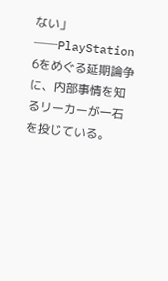ない」──PlayStation 6をめぐる延期論争に、内部事情を知るリーカーが一石を投じている。